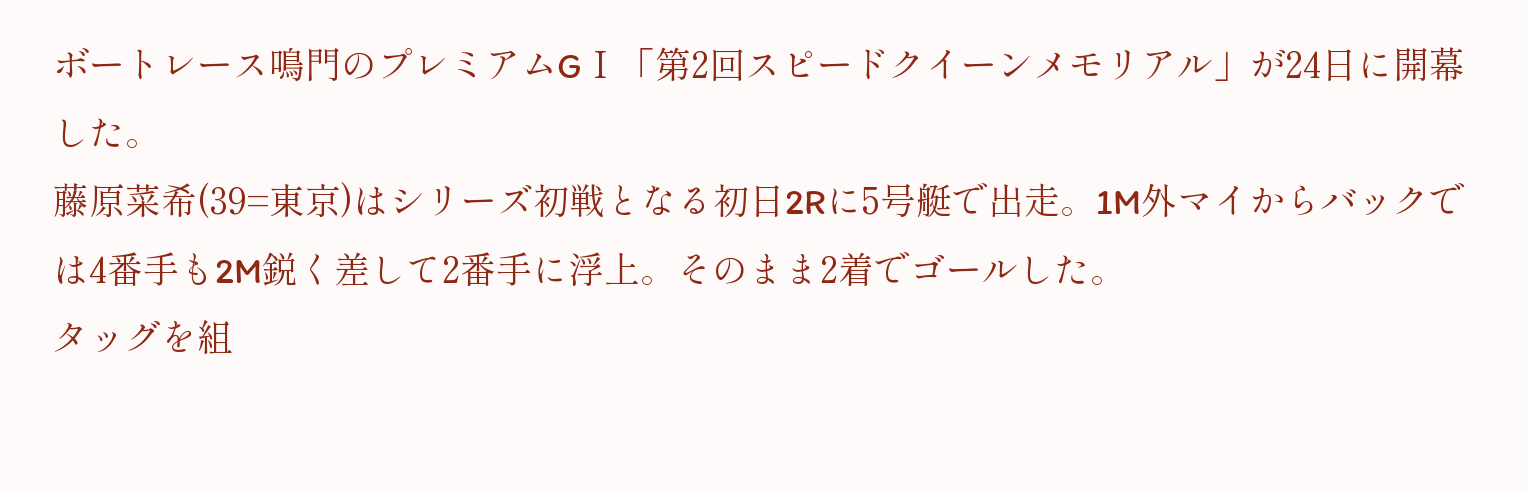ボートレース鳴門のプレミアムGⅠ「第2回スピードクイーンメモリアル」が24日に開幕した。
藤原菜希(39=東京)はシリーズ初戦となる初日2Rに5号艇で出走。1M外マイからバックでは4番手も2M鋭く差して2番手に浮上。そのまま2着でゴールした。
タッグを組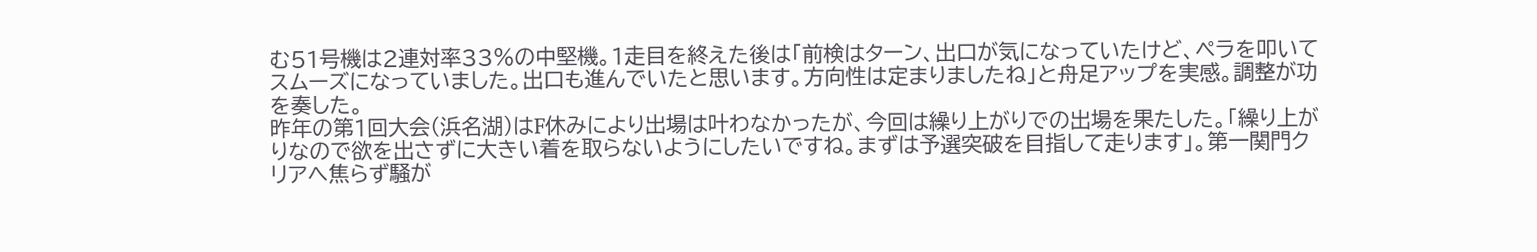む51号機は2連対率33%の中堅機。1走目を終えた後は「前検はターン、出口が気になっていたけど、ペラを叩いてスムーズになっていました。出口も進んでいたと思います。方向性は定まりましたね」と舟足アップを実感。調整が功を奏した。
昨年の第1回大会(浜名湖)はF休みにより出場は叶わなかったが、今回は繰り上がりでの出場を果たした。「繰り上がりなので欲を出さずに大きい着を取らないようにしたいですね。まずは予選突破を目指して走ります」。第一関門クリアへ焦らず騒が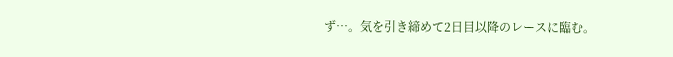ず…。気を引き締めて2日目以降のレースに臨む。